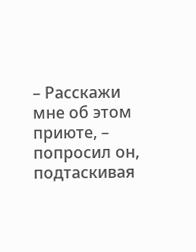– Расскажи мне об этом приюте, – попросил он, подтаскивая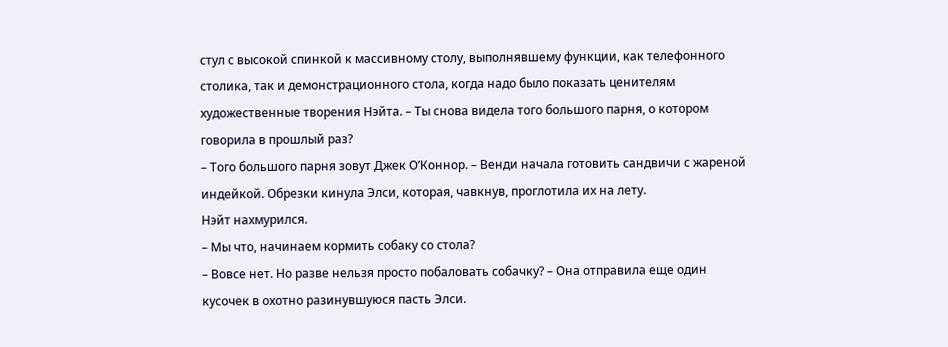стул с высокой спинкой к массивному столу, выполнявшему функции, как телефонного столика, так и демонстрационного стола, когда надо было показать ценителям художественные творения Нэйта. – Ты снова видела того большого парня, о котором говорила в прошлый раз?
– Того большого парня зовут Джек О’Коннор. – Венди начала готовить сандвичи с жареной индейкой. Обрезки кинула Элси, которая, чавкнув, проглотила их на лету.
Нэйт нахмурился.
– Мы что, начинаем кормить собаку со стола?
– Вовсе нет. Но разве нельзя просто побаловать собачку? – Она отправила еще один кусочек в охотно разинувшуюся пасть Элси.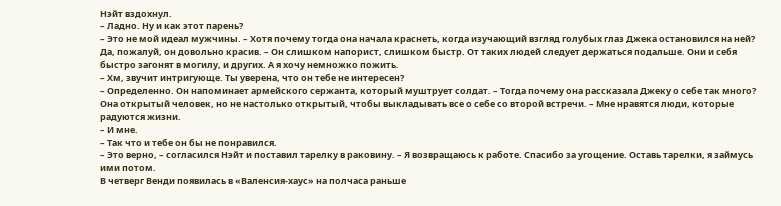Нэйт вздохнул.
– Ладно. Ну и как этот парень?
– Это не мой идеал мужчины. – Хотя почему тогда она начала краснеть, когда изучающий взгляд голубых глаз Джека остановился на ней? Да, пожалуй, он довольно красив. – Он слишком напорист, слишком быстр. От таких людей следует держаться подальше. Они и себя быстро загонят в могилу, и других. А я хочу немножко пожить.
– Хм, звучит интригующе. Ты уверена, что он тебе не интересен?
– Определенно. Он напоминает армейского сержанта, который муштрует солдат. – Тогда почему она рассказала Джеку о себе так много? Она открытый человек, но не настолько открытый, чтобы выкладывать все о себе со второй встречи. – Мне нравятся люди, которые радуются жизни.
– И мне.
– Так что и тебе он бы не понравился.
– Это верно, – согласился Нэйт и поставил тарелку в раковину. – Я возвращаюсь к работе. Спасибо за угощение. Оставь тарелки, я займусь ими потом.
В четверг Венди появилась в «Валенсия-хаус» на полчаса раньше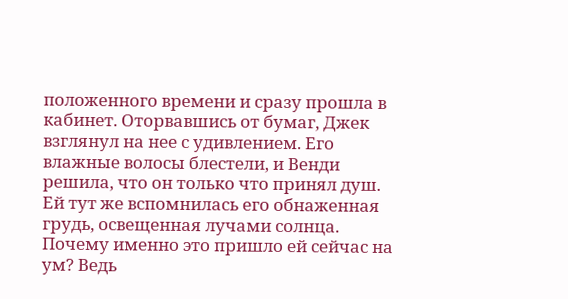положенного времени и сразу прошла в кабинет. Оторвавшись от бумаг, Джек взглянул на нее с удивлением. Его влажные волосы блестели, и Венди решила, что он только что принял душ. Ей тут же вспомнилась его обнаженная грудь, освещенная лучами солнца. Почему именно это пришло ей сейчас на ум? Ведь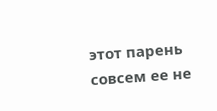этот парень совсем ее не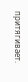притягивает.